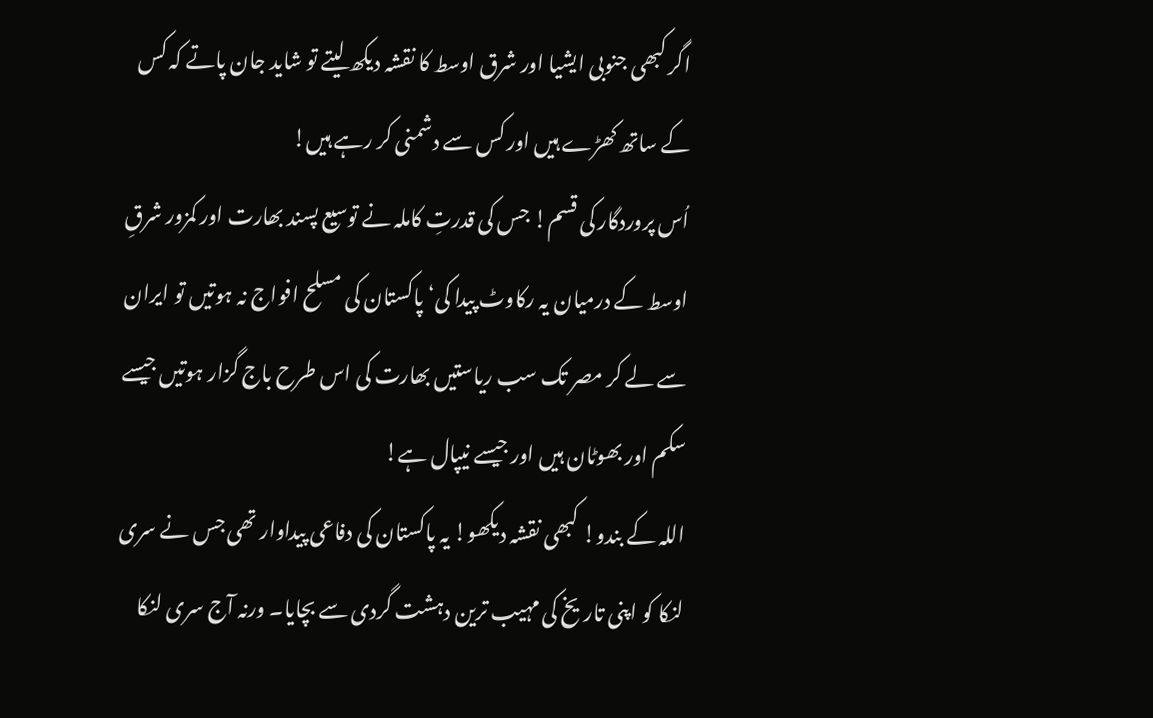اگر کبھی جنوبی ایشیا اور شرق اوسط کا نقشہ دیکھ لیتے تو شاید جان پاتے کہ کس کے ساتھ کھڑے ہیں اور کس سے دشمنی کر رہے ہیں!
اُس پروردگار کی قسم! جس کی قدرتِ کاملہ نے توسیع پسند بھارت اور کمزور شرقِ اوسط کے درمیان یہ رکاوٹ پیدا کی‘ پاکستان کی مسلح افواج نہ ہوتیں تو ایران سے لے کر مصر تک سب ریاستیں بھارت کی اس طرح باج گزار ہوتیں جیسے سکم اور بھوٹان ہیں اور جیسے نیپال ہے!
اللہ کے بندو! کبھی نقشہ دیکھو! یہ پاکستان کی دفاعی پیداوار تھی جس نے سری لنکا کو اپنی تاریخ کی مہیب ترین دہشت گردی سے بچایا۔ ورنہ آج سری لنکا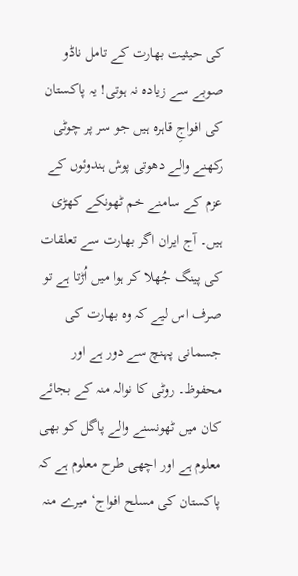کی حیثیت بھارت کے تامل ناڈو صوبے سے زیادہ نہ ہوتی! یہ پاکستان کی افواجِ قاہرہ ہیں جو سر پر چوٹی رکھنے والے دھوتی پوش ہندوئوں کے عزم کے سامنے خم ٹھونکے کھڑی ہیں۔ آج ایران اگر بھارت سے تعلقات کی پینگ جُھلا کر ہوا میں اُڑتا ہے تو صرف اس لیے کہ وہ بھارت کی جسمانی پہنچ سے دور ہے اور محفوظ۔ روٹی کا نوالہ منہ کے بجائے کان میں ٹھونسنے والے پاگل کو بھی معلوم ہے اور اچھی طرح معلوم ہے کہ پاکستان کی مسلح افواج‘ میرے منہ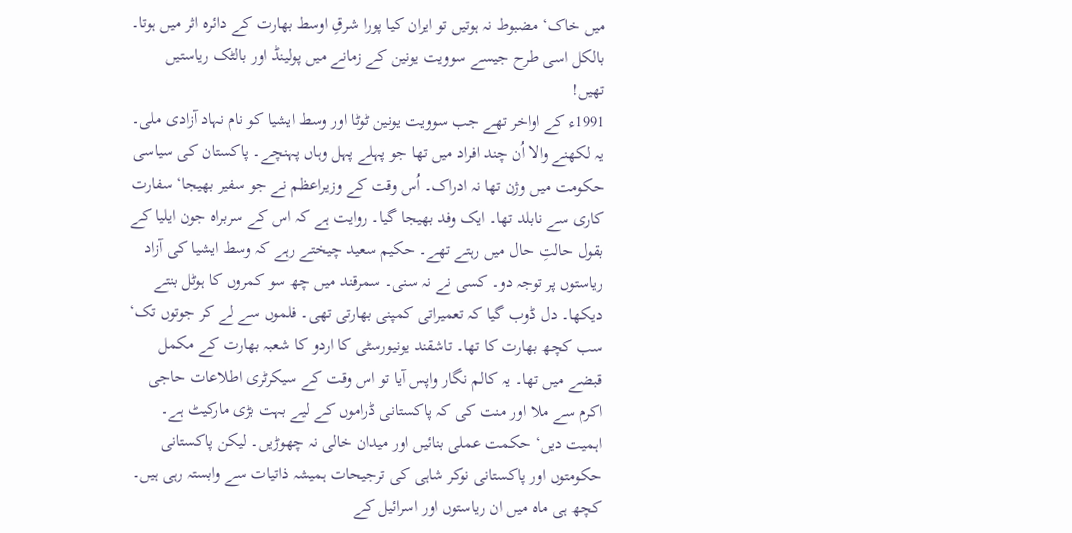میں خاک‘ مضبوط نہ ہوتیں تو ایران کیا پورا شرقِ اوسط بھارت کے دائرہ اثر میں ہوتا۔ بالکل اسی طرح جیسے سوویت یونین کے زمانے میں پولینڈ اور بالٹک ریاستیں تھیں!
1991ء کے اواخر تھے جب سوویت یونین ٹوٹا اور وسط ایشیا کو نام نہاد آزادی ملی۔ یہ لکھنے والا اُن چند افراد میں تھا جو پہلے پہل وہاں پہنچے۔ پاکستان کی سیاسی حکومت میں وژن تھا نہ ادراک۔ اُس وقت کے وزیراعظم نے جو سفیر بھیجا‘ سفارت کاری سے نابلد تھا۔ ایک وفد بھیجا گیا۔ روایت ہے کہ اس کے سربراہ جون ایلیا کے بقول حالتِ حال میں رہتے تھے۔ حکیم سعید چیختے رہے کہ وسط ایشیا کی آزاد ریاستوں پر توجہ دو۔ کسی نے نہ سنی۔ سمرقند میں چھ سو کمروں کا ہوٹل بنتے دیکھا۔ دل ڈوب گیا کہ تعمیراتی کمپنی بھارتی تھی۔ فلموں سے لے کر جوتوں تک‘ سب کچھ بھارت کا تھا۔ تاشقند یونیورسٹی کا اردو کا شعبہ بھارت کے مکمل قبضے میں تھا۔ یہ کالم نگار واپس آیا تو اس وقت کے سیکرٹری اطلاعات حاجی اکرم سے ملا اور منت کی کہ پاکستانی ڈراموں کے لیے بہت بڑی مارکیٹ ہے۔ اہمیت دیں‘ حکمت عملی بنائیں اور میدان خالی نہ چھوڑیں۔ لیکن پاکستانی حکومتوں اور پاکستانی نوکر شاہی کی ترجیحات ہمیشہ ذاتیات سے وابستہ رہی ہیں۔ کچھ ہی ماہ میں ان ریاستوں اور اسرائیل کے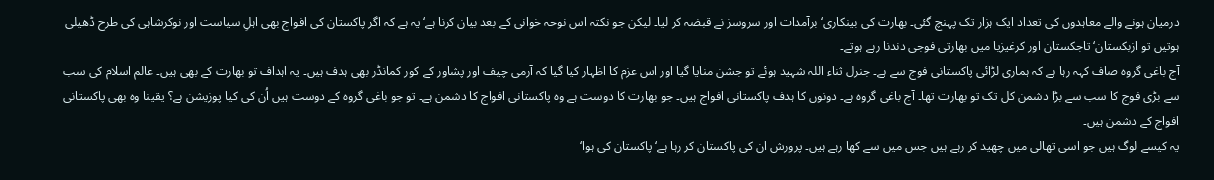درمیان ہونے والے معاہدوں کی تعداد ایک ہزار تک پہنچ گئی۔ بھارت کی بینکاری‘ برآمدات اور سروسز نے قبضہ کر لیا۔ لیکن جو نکتہ اس نوحہ خوانی کے بعد بیان کرنا ہے‘ یہ ہے کہ اگر پاکستان کی افواج بھی اہلِ سیاست اور نوکرشاہی کی طرح ڈھیلی ہوتیں تو ازبکستان‘ تاجکستان اور کرغیزیا میں بھارتی فوجی دندنا رہے ہوتے۔
آج باغی گروہ صاف کہہ رہا ہے کہ ہماری لڑائی پاکستانی فوج سے ہے۔ جنرل ثناء اللہ شہید ہوئے تو جشن منایا گیا اور اس عزم کا اظہار کیا گیا کہ آرمی چیف اور پشاور کے کور کمانڈر بھی ہدف ہیں۔ یہ اہداف تو بھارت کے بھی ہیں۔ عالم اسلام کی سب سے بڑی فوج کا سب سے بڑا دشمن کل تک تو بھارت تھا۔ آج باغی گروہ ہے۔ دونوں کا ہدف پاکستانی افواج ہیں۔ جو بھارت کا دوست ہے وہ پاکستانی افواج کا دشمن ہے۔ تو جو باغی گروہ کے دوست ہیں اُن کی کیا پوزیشن ہے؟ یقینا وہ بھی پاکستانی افواج کے دشمن ہیں۔
یہ کیسے لوگ ہیں جو اسی تھالی میں چھید کر رہے ہیں جس میں سے کھا رہے ہیں۔ پرورش ان کی پاکستان کر رہا ہے‘ پاکستان کی ہوا‘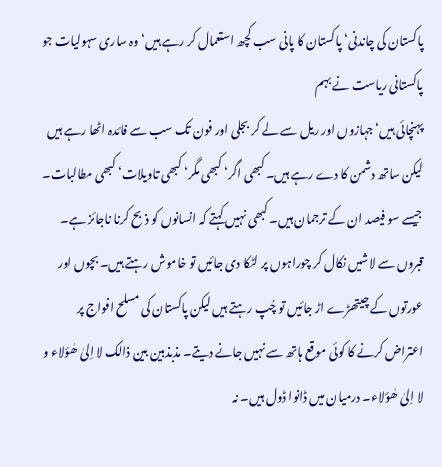پاکستان کی چاندنی‘ پاکستان کا پانی سب کچھ استعمال کر رہے ہیں‘ وہ ساری سہولیات جو پاکستانی ریاست نے بہم
پہنچائی ہیں‘ جہازوں اور ریل سے لے کر بجلی اور فون تک سب سے فائدہ اٹھا رہے ہیں لیکن ساتھ دشمن کا دے رہے ہیں۔ کبھی اگر‘ کبھی مگر‘ کبھی تاویلات‘ کبھی مطالبات۔ جیسے سو فیصد ان کے ترجمان ہیں۔ کبھی نہیں کہتے کہ انسانوں کو ذبح کرنا ناجائز ہے۔ قبروں سے لاشیں نکال کر چوراہوں پر لٹکا دی جائیں تو خاموش رہتے ہیں۔ بچوں اور عورتوں کے چیتھڑے اڑ جائیں تو چُپ رہتے ہیں لیکن پاکستان کی مسلح افواج پر اعتراض کرنے کا کوئی موقع ہاتھ سے نہیں جانے دیتے۔ مذبذبین بین ذالک لا اِلیٰ ھٰؤلاء و لا اِلیٰ ھٰؤلاء۔ درمیان میں ڈانوا ڈول ہیں۔ نہ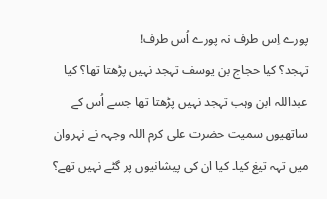پورے اِس طرف نہ پورے اُس طرف!
تہجد؟ کیا حجاج بن یوسف تہجد نہیں پڑھتا تھا؟ کیا عبداللہ ابن وہب تہجد نہیں پڑھتا تھا جسے اُس کے ساتھیوں سمیت حضرت علی کرم اللہ وجہہ نے نہروان میں تہہ تیغ کیا۔ کیا ان کی پیشانیوں پر گٹے نہیں تھے؟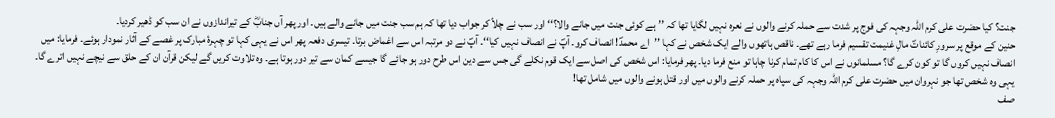جنت؟ کیا حضرت علی کرم اللہ وجہہ کی فوج پر شدت سے حملہ کرنے والوں نے نعرہ نہیں لگایا تھا کہ ’’ہے کوئی جنت میں جانے والا؟‘‘ اور سب نے چلاّ کر جواب دیا تھا کہ ہم سب جنت میں جانے والے ہیں۔ اور پھر آں جنابؓ کے تیراندازوں نے ان سب کو ڈھیر کردیا۔
حنین کے موقع پر سرورِ کائناتؐ مالِ غنیمت تقسیم فرما رہے تھے۔ ناقص ہاتھوں والے ایک شخص نے کہا ’’اے محمدؐ! انصاف کرو۔ آپؐ نے انصاف نہیں کیا‘‘۔ آپؐ نے دو مرتبہ اس سے اغماض برتا۔ تیسری دفعہ پھر اس نے یہی کہا تو چہرۂ مبارک پر غصے کے آثار نمودار ہوئے۔ فرمایا: میں انصاف نہیں کروں گا تو کون کرے گا؟ مسلمانوں نے اس کا کام تمام کرنا چاہا تو منع فرما دیا۔ پھر فرمایا: اس شخص کی اصل سے ایک قوم نکلے گی جس سے دین اس طرح دور ہو جائے گا جیسے کمان سے تیر دور ہوتا ہے۔ وہ تلاوت کریں گے لیکن قرآن ان کے حلق سے نیچے نہیں اترے گا۔ یہی وہ شخص تھا جو نہروان میں حضرت علی کرم اللہ وجہہ کی سپاہ پر حملہ کرنے والوں میں اور قتل ہونے والوں میں شامل تھا!
صف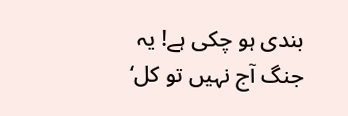بندی ہو چکی ہے! یہ جنگ آج نہیں تو کل‘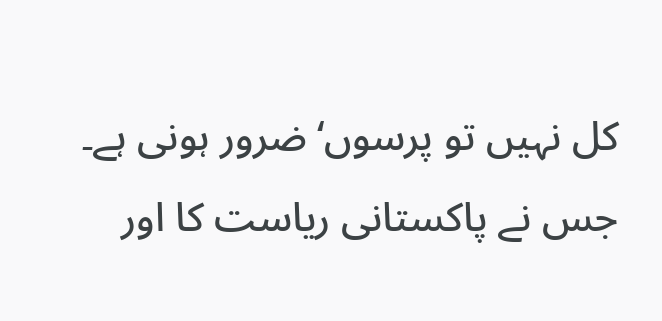کل نہیں تو پرسوں‘ ضرور ہونی ہے۔ جس نے پاکستانی ریاست کا اور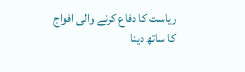ریاست کا دفاع کرنے والی افواج کا ساتھ دینا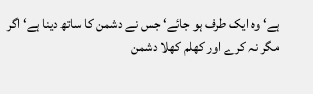ہے‘ وہ ایک طرف ہو جائے‘ جس نے دشمن کا ساتھ دینا ہے‘ اگر مگر نہ کرے اور کھلم کھلا دشمن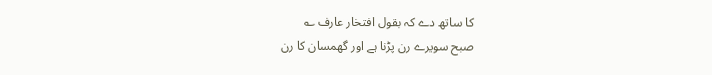کا ساتھ دے کہ بقول افتخار عارف ؎
صبح سویرے رن پڑنا ہے اور گھمسان کا رن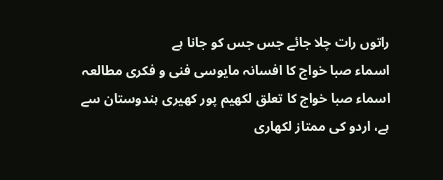راتوں رات چلا جائے جس جس کو جانا ہے
اسماء صبا خواج کا افسانہ مایوسی فنی و فکری مطالعہ
اسماء صبا خواج کا تعلق لکھیم پور کھیری ہندوستان سے ہے، اردو کی ممتاز لکھاری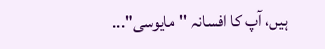ہیں، آپ کا افسانہ ''مایوسی"...